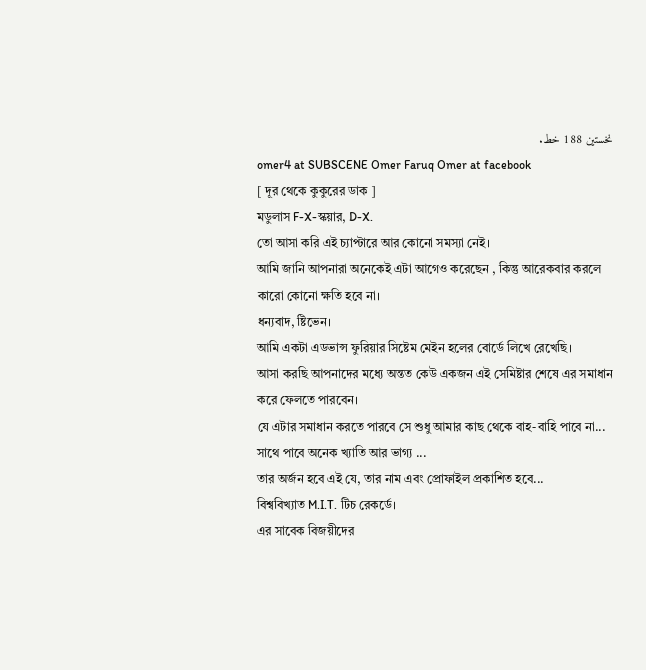نخستین 188 خط.
omer4 at SUBSCENE Omer Faruq Omer at facebook
[ দূর থেকে কুকুরের ডাক ]
মডুলাস F-X-স্কয়ার, D-X.
তো আসা করি এই চ্যাপ্টারে আর কোনো সমস্যা নেই।
আমি জানি আপনারা অনেকেই এটা আগেও করেছেন , কিন্তু আরেকবার করলে কারো কোনো ক্ষতি হবে না।
ধন্যবাদ, ষ্টিভেন।
আমি একটা এডভান্স ফুরিয়ার সিষ্টেম মেইন হলের বোর্ডে লিখে রেখেছি।
আসা করছি আপনাদের মধ্যে অন্তত কেউ একজন এই সেমিষ্টার শেষে এর সমাধান করে ফেলতে পারবেন।
যে এটার সমাধান করতে পারবে সে শুধু আমার কাছ থেকে বাহ-বাহি পাবে না...
সাথে পাবে অনেক খ্যাতি আর ভাগ্য ...
তার অর্জন হবে এই যে, তার নাম এবং প্রোফাইল প্রকাশিত হবে...
বিশ্ববিখ্যাত M.I.T. টিচ রেকর্ডে।
এর সাবেক বিজয়ীদের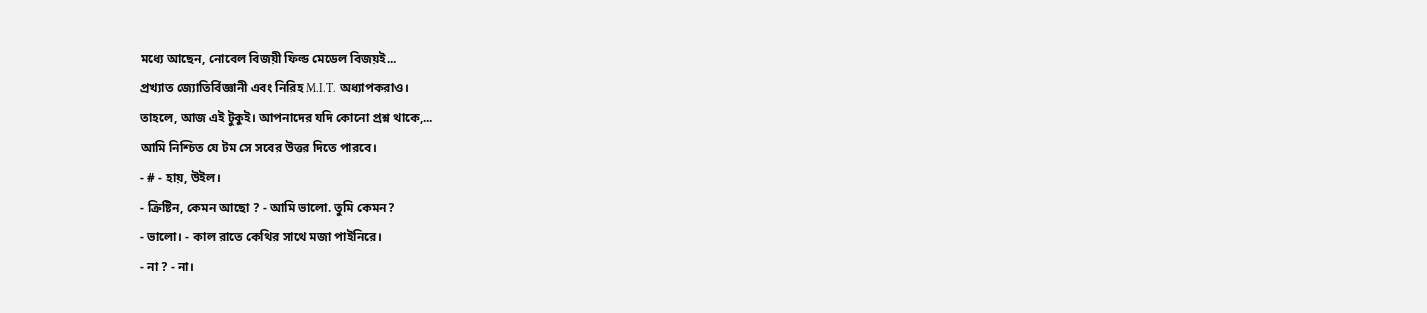মধ্যে আছেন, নোবেল বিজয়ী ফিল্ড মেডেল বিজয়ই...
প্রখ্যাত জ্যোতির্বিজ্ঞানী এবং নিরিহ M.I.T. অধ্যাপকরাও।
তাহলে, আজ এই টুকুই। আপনাদের যদি কোনো প্রশ্ন থাকে,...
আমি নিশ্চিত যে টম সে সবের উত্তর দিতে পারবে।
- # - হায়, উইল।
- ক্রিষ্টিন, কেমন আছো ? - আমি ভালো. তুমি কেমন?
- ভালো। - কাল রাতে কেথির সাথে মজা পাইনিরে।
- না ? - না।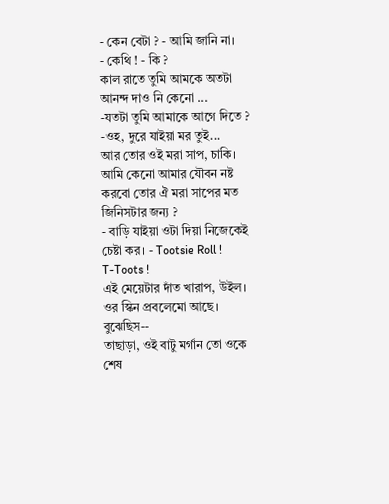- কেন বেটা ? - আমি জানি না।
- কেথি ! - কি ?
কাল রাতে তুমি আমকে অতটা আনন্দ দাও নি কেনো ...
-যতটা তুমি আমাকে আগে দিতে ? -ওহ, দুরে যাইয়া মর তুই...
আর তোর ওই মরা সাপ, চাকি।
আমি কেনো আমার যৌবন নষ্ট করবো তোর ঐ মরা সাপের মত জিনিসটার জন্য ?
- বাড়ি যাইয়া ওটা দিয়া নিজেকেই চেষ্টা কর। - Tootsie Roll !
T-Toots !
এই মেয়েটার দাঁত খারাপ, উইল।
ওর স্কিন প্রবলেমো আছে। বুঝেছিস--
তাছাড়া, ওই বাটু মর্গান তো ওকে শেষ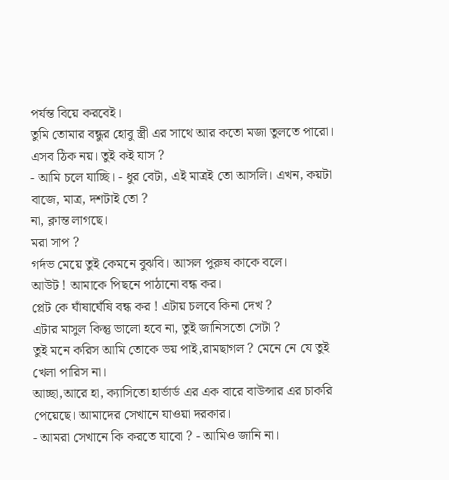পর্যন্ত বিয়ে করবেই।
তুমি তোমার বন্ধুর হোবু স্ত্রী এর সাথে আর কতো মজা তুলতে পারো।
এসব ঠিক নয়। তুই কই যাস ?
- আমি চলে যাচ্ছি। - ধুর বেটা, এই মাত্রই তো আসলি। এখন, কয়টা বাজে, মাত্র, দশটাই তো ?
না, ক্লান্ত লাগছে।
মরা সাপ ?
গর্দভ মেয়ে তুই কেমনে বুঝবি। আসল পুরুষ কাকে বলে।
আউট ! আমাকে পিছনে পাঠানো বন্ধ কর।
প্লেট কে ঘাঁষাঘেঁষি বন্ধ কর ! এটায় চলবে কিনা দেখ ?
এটার মাসুল কিন্তু ভালো হবে না, তুই জানিসতো সেটা ?
তুই মনে করিস আমি তোকে ভয় পাই,রামছাগল ? মেনে নে যে তুই খেলা পারিস না।
আচ্ছা,আরে হা, ক্যাসিতো হার্ভার্ড এর এক বারে বাউন্সার এর চাকরি পেয়েছে। আমাদের সেখানে যাওয়া দরকার।
- আমরা সেখানে কি করতে যাবো ? - আমিও জানি না।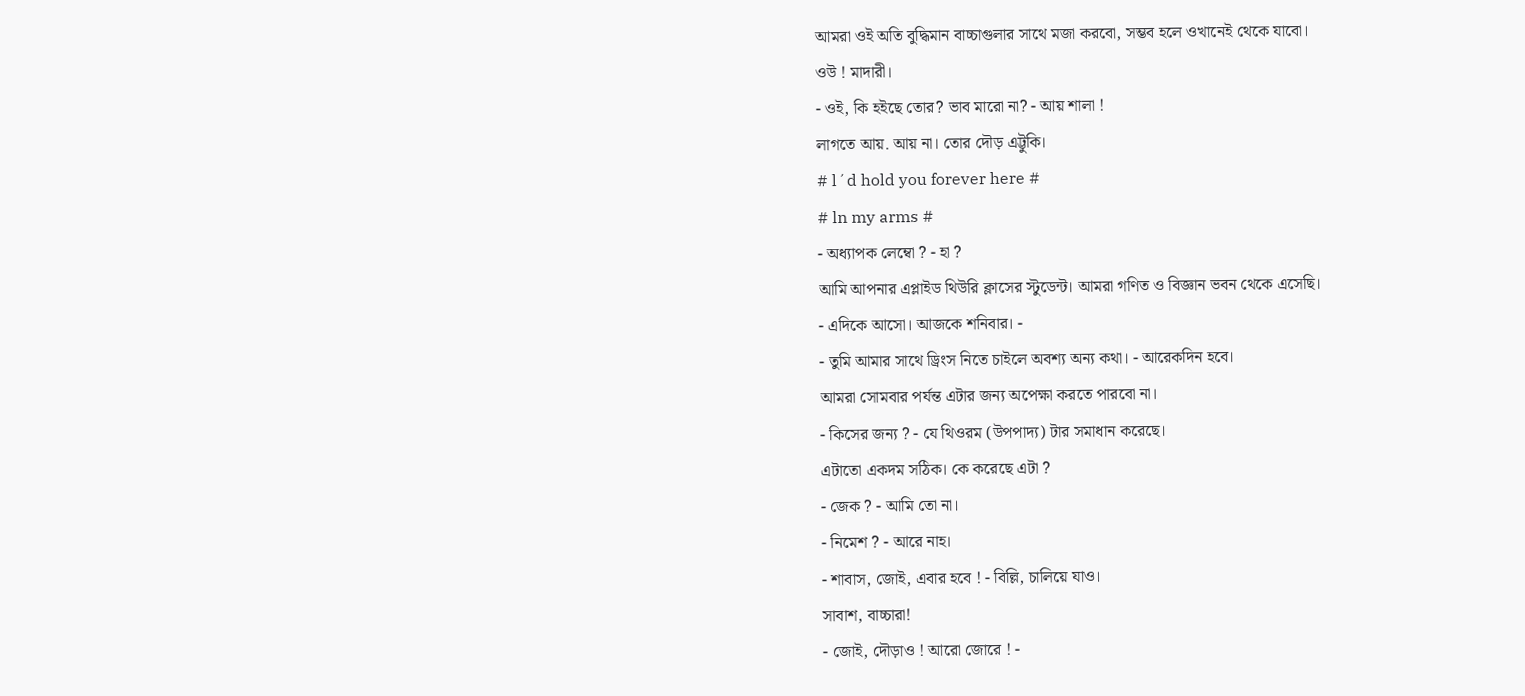আমরা ওই অতি বুদ্ধিমান বাচ্চাগুলার সাথে মজা করবো, সম্ভব হলে ওখানেই থেকে যাবো।
ওউ ! মাদারী।
- ওই, কি হইছে তোর? ভাব মারো না? - আয় শালা !
লাগতে আয়. আয় না। তোর দৌড় এট্টুকি।
# l´d hold you forever here #
# ln my arms #
- অধ্যাপক লেম্বো ? - হা ?
আমি আপনার এপ্লাইড থিউরি ক্লাসের স্টুডেন্ট। আমরা গণিত ও বিজ্ঞান ভবন থেকে এসেছি।
- এদিকে আসো। আজকে শনিবার। -
- তুমি আমার সাথে ড্রিংস নিতে চাইলে অবশ্য অন্য কথা। - আরেকদিন হবে।
আমরা সোমবার পর্যন্ত এটার জন্য অপেক্ষা করতে পারবো না।
- কিসের জন্য ? - যে থিওরম (উপপাদ্য) টার সমাধান করেছে।
এটাতো একদম সঠিক। কে করেছে এটা ?
- জেক ? - আমি তো না।
- নিমেশ ? - আরে নাহ।
- শাবাস, জোই, এবার হবে ! - বিল্লি, চালিয়ে যাও।
সাবাশ, বাচ্চারা!
- জোই, দৌড়াও ! আরো জোরে ! -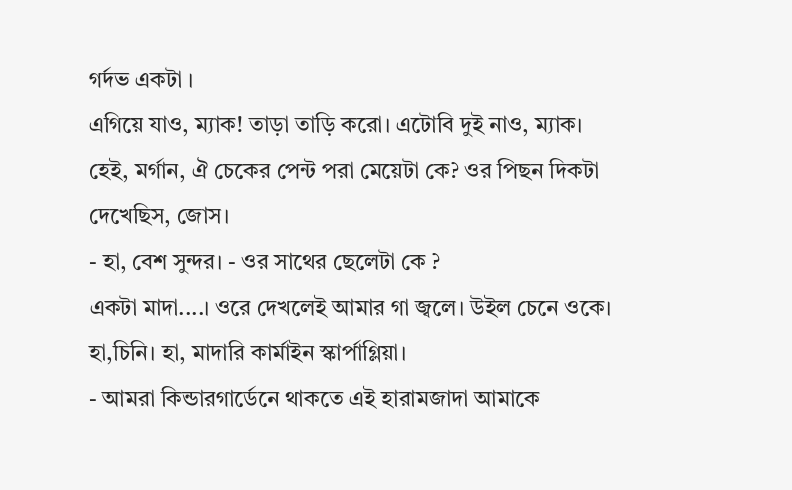গর্দভ একটা ।
এগিয়ে যাও, ম্যাক! তাড়া তাড়ি করো। এটোবি দুই নাও, ম্যাক।
হেই, মর্গান, ঐ চেকের পেন্ট পরা মেয়েটা কে? ওর পিছন দিকটা দেখেছিস, জোস।
- হা, বেশ সুন্দর। - ওর সাথের ছেলেটা কে ?
একটা মাদা....। ওরে দেখলেই আমার গা জ্বলে। উইল চেনে ওকে।
হা,চিনি। হা, মাদারি কার্মাইন স্কার্পাগ্লিয়া।
- আমরা কিন্ডারগার্ডেনে থাকতে এই হারামজাদা আমাকে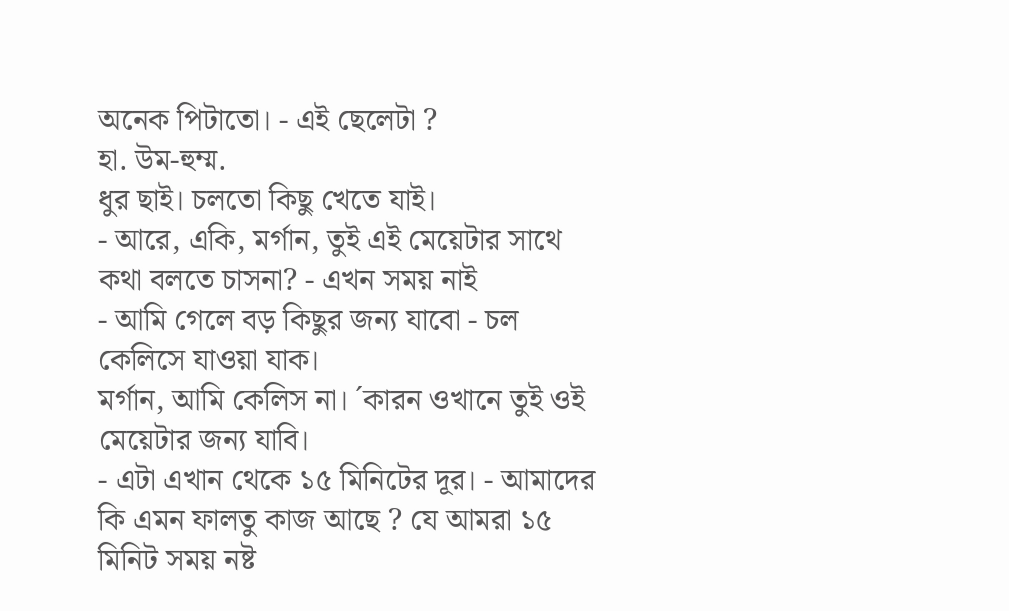অনেক পিটাতো। - এই ছেলেটা ?
হা. উম-হুম্ম.
ধুর ছাই। চলতো কিছু খেতে যাই।
- আরে, একি, মর্গান, তুই এই মেয়েটার সাথে কথা বলতে চাসনা? - এখন সময় নাই
- আমি গেলে বড় কিছুর জন্য যাবো - চল কেলিসে যাওয়া যাক।
মর্গান, আমি কেলিস না। ´কারন ওখানে তুই ওই মেয়েটার জন্য যাবি।
- এটা এখান থেকে ১৫ মিনিটের দূর। - আমাদের কি এমন ফালতু কাজ আছে ? যে আমরা ১৫ মিনিট সময় নষ্ট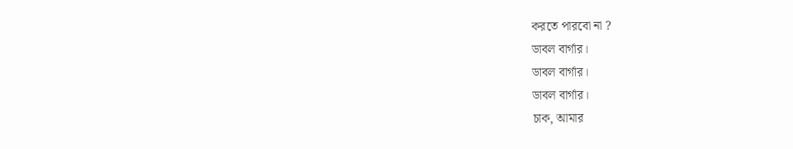করতে পারবো না ?
ডাবল বার্গার।
ডাবল বার্গার।
ডাবল বার্গার।
চাক, আমার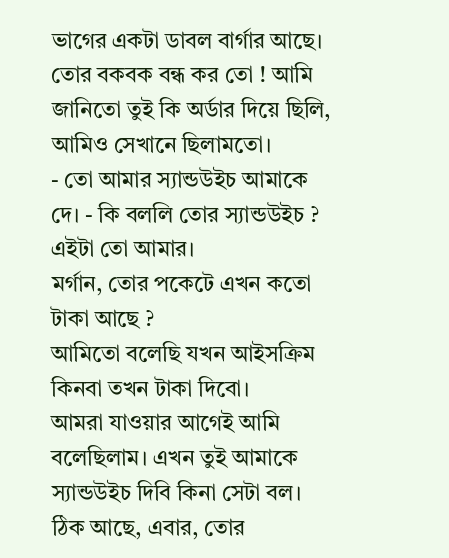ভাগের একটা ডাবল বার্গার আছে।
তোর বকবক বন্ধ কর তো ! আমি জানিতো তুই কি অর্ডার দিয়ে ছিলি, আমিও সেখানে ছিলামতো।
- তো আমার স্যান্ডউইচ আমাকে দে। - কি বললি তোর স্যান্ডউইচ ? এইটা তো আমার।
মর্গান, তোর পকেটে এখন কতো টাকা আছে ?
আমিতো বলেছি যখন আইসক্রিম কিনবা তখন টাকা দিবো।
আমরা যাওয়ার আগেই আমি বলেছিলাম। এখন তুই আমাকে স্যান্ডউইচ দিবি কিনা সেটা বল।
ঠিক আছে, এবার, তোর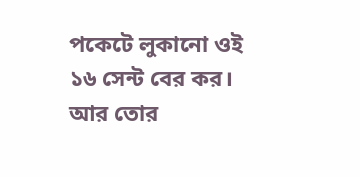পকেটে লুকানো ওই ১৬ সেন্ট বের কর।
আর তোর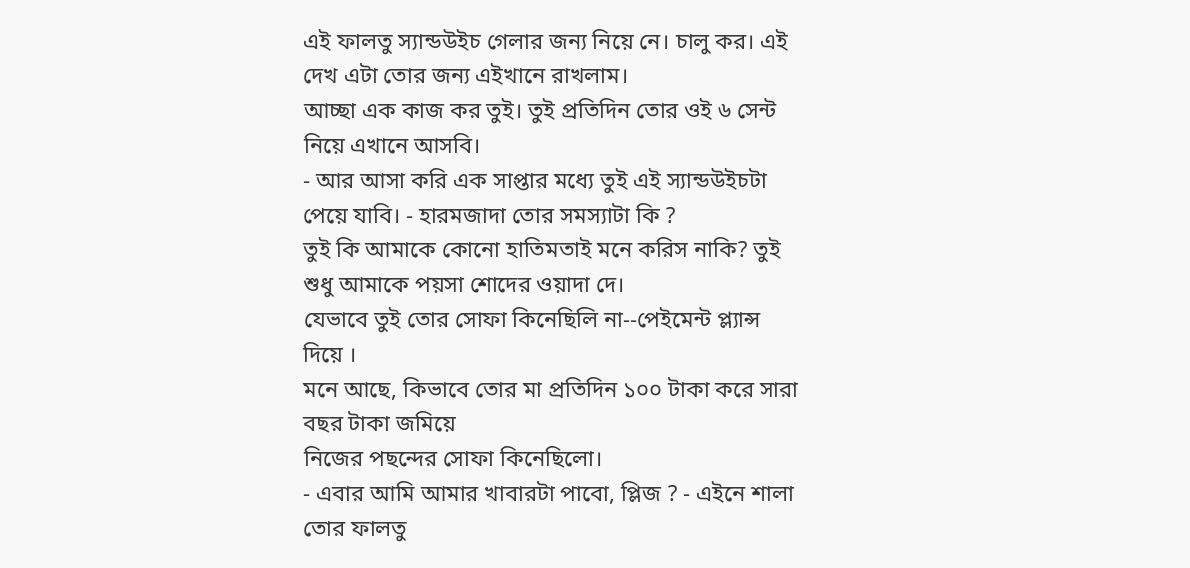এই ফালতু স্যান্ডউইচ গেলার জন্য নিয়ে নে। চালু কর। এই দেখ এটা তোর জন্য এইখানে রাখলাম।
আচ্ছা এক কাজ কর তুই। তুই প্রতিদিন তোর ওই ৬ সেন্ট নিয়ে এখানে আসবি।
- আর আসা করি এক সাপ্তার মধ্যে তুই এই স্যান্ডউইচটা পেয়ে যাবি। - হারমজাদা তোর সমস্যাটা কি ?
তুই কি আমাকে কোনো হাতিমতাই মনে করিস নাকি? তুই শুধু আমাকে পয়সা শোদের ওয়াদা দে।
যেভাবে তুই তোর সোফা কিনেছিলি না--পেইমেন্ট প্ল্যান্স দিয়ে ।
মনে আছে, কিভাবে তোর মা প্রতিদিন ১০০ টাকা করে সারা বছর টাকা জমিয়ে
নিজের পছন্দের সোফা কিনেছিলো।
- এবার আমি আমার খাবারটা পাবো, প্লিজ ? - এইনে শালা তোর ফালতু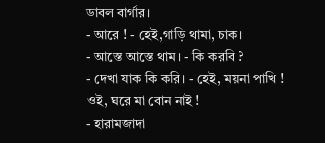ডাবল বার্গার।
- আরে ! - হেই,গাড়ি থামা, চাক।
- আস্তে আস্তে থাম। - কি করবি ?
- দেখা যাক কি করি। - হেই, ময়না পাখি !
ওই, ঘরে মা বোন নাই !
- হারামজাদা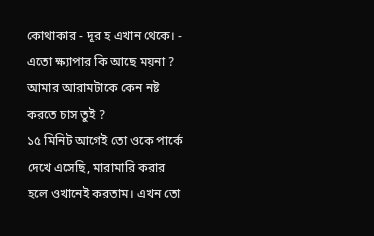কোথাকার - দূর হ এখান থেকে। - এতো ক্ষ্যাপার কি আছে ময়না ?
আমার আরামটাকে কেন নষ্ট করতে চাস তুই ?
১৫ মিনিট আগেই তো ওকে পার্কে দেখে এসেছি, মারামারি করার হলে ওখানেই করতাম। এখন তো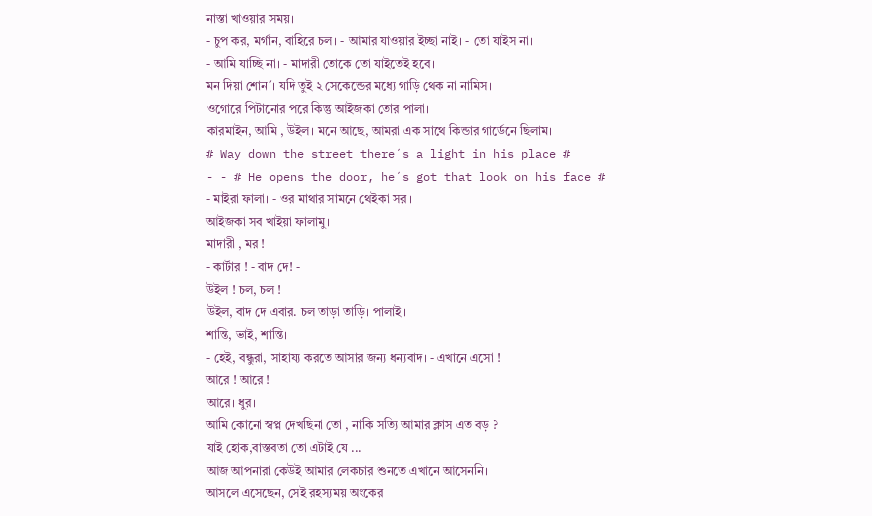নাস্তা খাওয়ার সময়।
- চুপ কর, মর্গান, বাহিরে চল। - আমার যাওয়ার ইচ্ছা নাই। - তো যাইস না।
- আমি যাচ্ছি না। - মাদারী তোকে তো যাইতেই হবে।
মন দিয়া শোন´। যদি তুই ২ সেকেন্ডের মধ্যে গাড়ি থেক না নামিস।
ওগোরে পিটানোর পরে কিন্তু আইজকা তোর পালা।
কারমাইন, আমি , উইল। মনে আছে, আমরা এক সাথে কিন্ডার গার্ডেনে ছিলাম।
# Way down the street there´s a light in his place #
- - # He opens the door, he´s got that look on his face #
- মাইরা ফালা। - ওর মাথার সামনে থেইকা সর ।
আইজকা সব খাইয়া ফালামু।
মাদারী , মর !
- কার্টার ! - বাদ দে! -
উইল ! চল, চল !
উইল, বাদ দে এবার. চল তাড়া তাড়ি। পালাই।
শান্তি, ভাই, শান্তি।
- হেই, বন্ধুরা, সাহায্য করতে আসার জন্য ধন্যবাদ। - এখানে এসো !
আরে ! আরে !
আরে। ধুর।
আমি কোনো স্বপ্ন দেখছিনা তো , নাকি সত্যি আমার ক্লাস এত বড় ?
যাই হোক,বাস্তবতা তো এটাই যে ...
আজ আপনারা কেউই আমার লেকচার শুনতে এখানে আসেননি।
আসলে এসেছেন, সেই রহস্যময় অংকের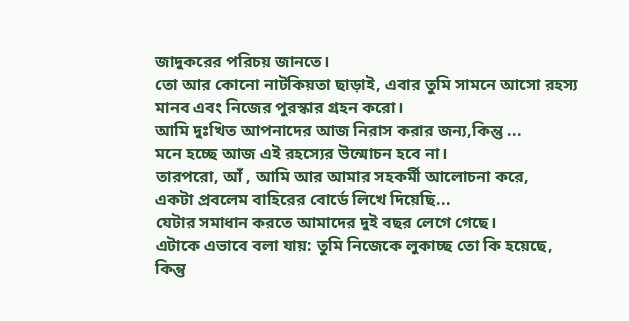জাদুকরের পরিচয় জানতে।
তো আর কোনো নাটকিয়তা ছাড়াই, এবার তুমি সামনে আসো রহস্য মানব এবং নিজের পুরস্কার গ্রহন করো।
আমি দুঃখিত আপনাদের আজ নিরাস করার জন্য,কিন্তু ...
মনে হচ্ছে আজ এই রহস্যের উন্মোচন হবে না।
তারপরো, আঁ , আমি আর আমার সহকর্মী আলোচনা করে,
একটা প্রবলেম বাহিরের বোর্ডে লিখে দিয়েছি...
যেটার সমাধান করতে আমাদের দুই বছর লেগে গেছে।
এটাকে এভাবে বলা যায়: তুমি নিজেকে লুকাচ্ছ তো কি হয়েছে,
কিন্তু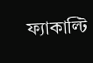ফ্যাকাল্টি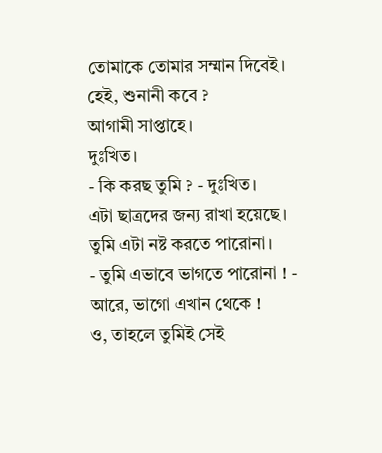তোমাকে তোমার সম্মান দিবেই।
হেই, শুনানী কবে ?
আগামী সাপ্তাহে।
দুঃখিত।
- কি করছ তুমি ? - দুঃখিত।
এটা ছাত্রদের জন্য রাখা হয়েছে। তুমি এটা নষ্ট করতে পারোনা।
- তুমি এভাবে ভাগতে পারোনা ! - আরে, ভাগো এখান থেকে !
ও, তাহলে তুমিই সেই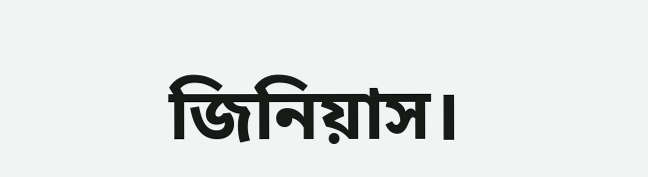জিনিয়াস।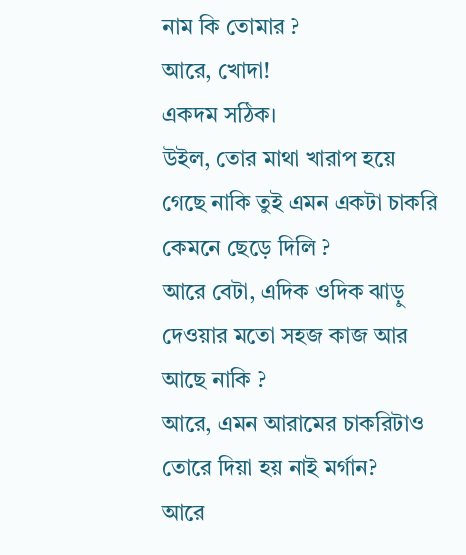নাম কি তোমার ?
আরে, খোদা!
একদম সঠিক।
উইল, তোর মাথা খারাপ হয়ে গেছে নাকি তুই এমন একটা চাকরি কেমনে ছেড়ে দিলি ?
আরে বেটা, এদিক ওদিক ঝাড়ু দেওয়ার মতো সহজ কাজ আর আছে নাকি ?
আরে, এমন আরামের চাকরিটাও তোরে দিয়া হয় নাই মর্গান?
আরে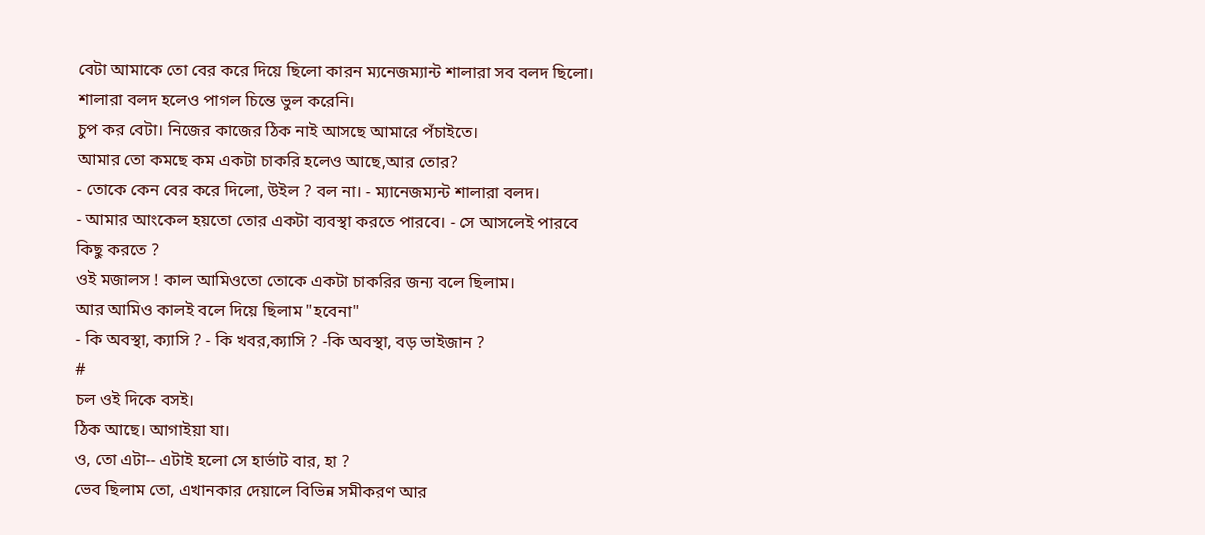বেটা আমাকে তো বের করে দিয়ে ছিলো কারন ম্যনেজম্যান্ট শালারা সব বলদ ছিলো।
শালারা বলদ হলেও পাগল চিন্তে ভুল করেনি।
চুপ কর বেটা। নিজের কাজের ঠিক নাই আসছে আমারে পঁচাইতে।
আমার তো কমছে কম একটা চাকরি হলেও আছে,আর তোর?
- তোকে কেন বের করে দিলো, উইল ? বল না। - ম্যানেজম্যন্ট শালারা বলদ।
- আমার আংকেল হয়তো তোর একটা ব্যবস্থা করতে পারবে। - সে আসলেই পারবে কিছু করতে ?
ওই মজালস ! কাল আমিওতো তোকে একটা চাকরির জন্য বলে ছিলাম।
আর আমিও কালই বলে দিয়ে ছিলাম "হবেনা"
- কি অবস্থা, ক্যাসি ? - কি খবর,ক্যাসি ? -কি অবস্থা, বড় ভাইজান ?
#
চল ওই দিকে বসই।
ঠিক আছে। আগাইয়া যা।
ও, তো এটা-- এটাই হলো সে হার্ভাট বার, হা ?
ভেব ছিলাম তো, এখানকার দেয়ালে বিভিন্ন সমীকরণ আর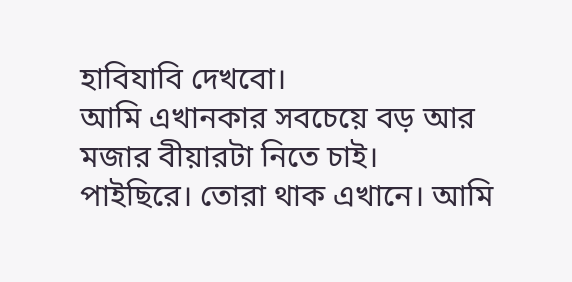হাবিযাবি দেখবো।
আমি এখানকার সবচেয়ে বড় আর মজার বীয়ারটা নিতে চাই।
পাইছিরে। তোরা থাক এখানে। আমি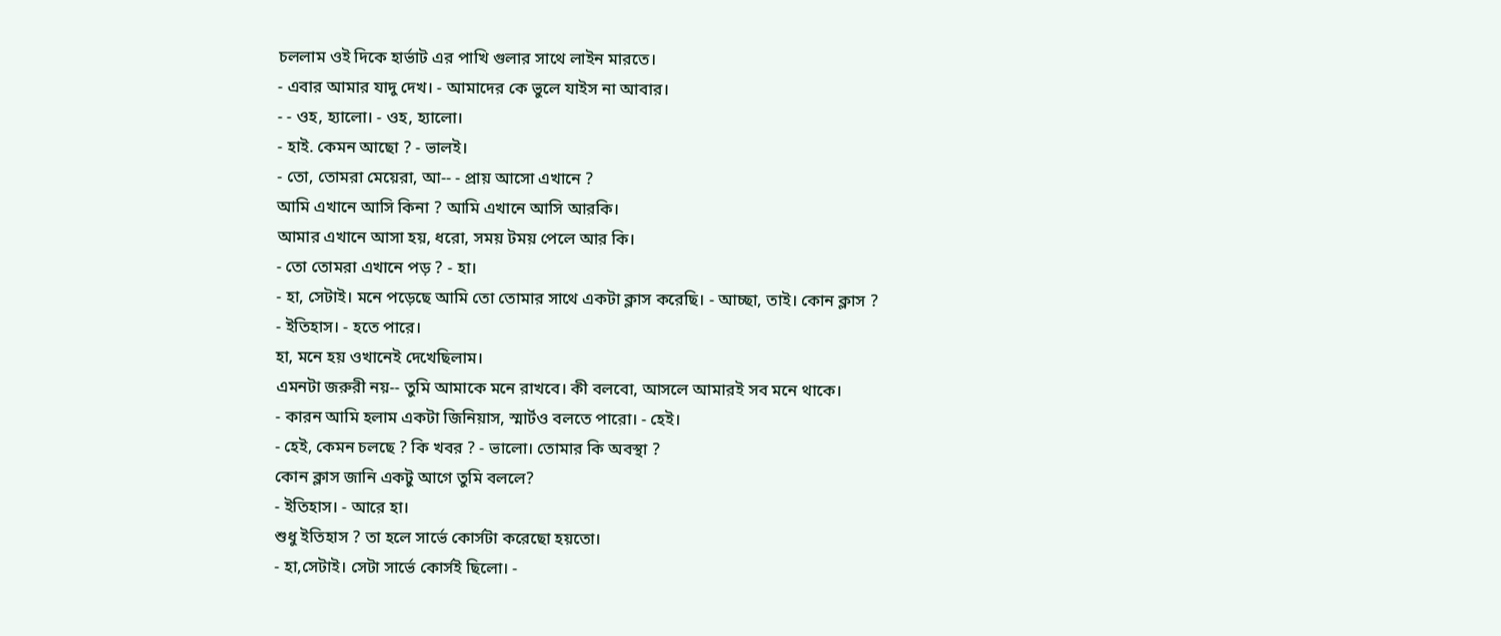চললাম ওই দিকে হার্ভাট এর পাখি গুলার সাথে লাইন মারতে।
- এবার আমার যাদু দেখ। - আমাদের কে ভুলে যাইস না আবার।
- - ওহ, হ্যালো। - ওহ, হ্যালো।
- হাই. কেমন আছো ? - ভালই।
- তো, তোমরা মেয়েরা, আ-- - প্রায় আসো এখানে ?
আমি এখানে আসি কিনা ? আমি এখানে আসি আরকি।
আমার এখানে আসা হয়, ধরো, সময় টময় পেলে আর কি।
- তো তোমরা এখানে পড় ? - হা।
- হা, সেটাই। মনে পড়েছে আমি তো তোমার সাথে একটা ক্লাস করেছি। - আচ্ছা, তাই। কোন ক্লাস ?
- ইতিহাস। - হতে পারে।
হা, মনে হয় ওখানেই দেখেছিলাম।
এমনটা জরুরী নয়-- তুমি আমাকে মনে রাখবে। কী বলবো, আসলে আমারই সব মনে থাকে।
- কারন আমি হলাম একটা জিনিয়াস, স্মার্টও বলতে পারো। - হেই।
- হেই, কেমন চলছে ? কি খবর ? - ভালো। তোমার কি অবস্থা ?
কোন ক্লাস জানি একটু আগে তুমি বললে?
- ইতিহাস। - আরে হা।
শুধু ইতিহাস ? তা হলে সার্ভে কোর্সটা করেছো হয়তো।
- হা,সেটাই। সেটা সার্ভে কোর্সই ছিলো। -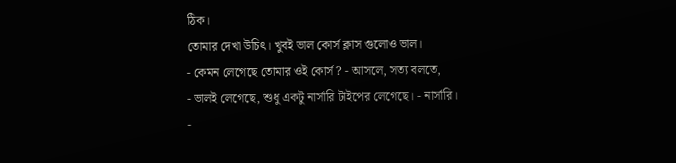ঠিক।
তোমার দেখা উচিৎ। খুবই ভাল কোর্স ক্লাস গুলোও ভাল।
- কেমন লেগেছে তোমার ওই কোর্স ? - আসলে, সত্য বলতে,
- ভালই লেগেছে, শুধু একটু নার্সারি টাইপের লেগেছে। - নার্সারি।
-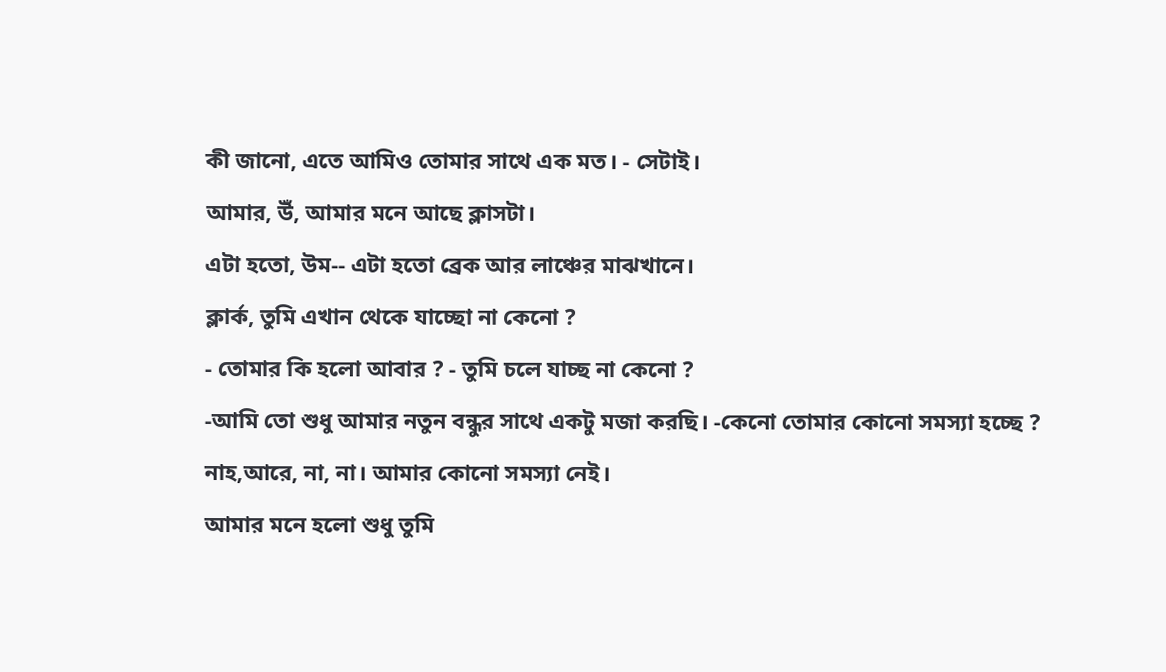কী জানো, এতে আমিও তোমার সাথে এক মত। - সেটাই।
আমার, উঁ, আমার মনে আছে ক্লাসটা।
এটা হতো, উম-- এটা হতো ব্রেক আর লাঞ্চের মাঝখানে।
ক্লার্ক, তুমি এখান থেকে যাচ্ছো না কেনো ?
- তোমার কি হলো আবার ? - তুমি চলে যাচ্ছ না কেনো ?
-আমি তো শুধু আমার নতুন বন্ধুর সাথে একটু মজা করছি। -কেনো তোমার কোনো সমস্যা হচ্ছে ?
নাহ,আরে, না, না। আমার কোনো সমস্যা নেই।
আমার মনে হলো শুধু তুমি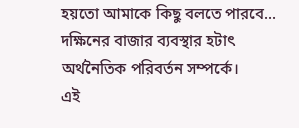হয়তো আমাকে কিছু বলতে পারবে...
দক্ষিনের বাজার ব্যবস্থার হটাৎ অর্থনৈতিক পরিবর্তন সম্পর্কে।
এই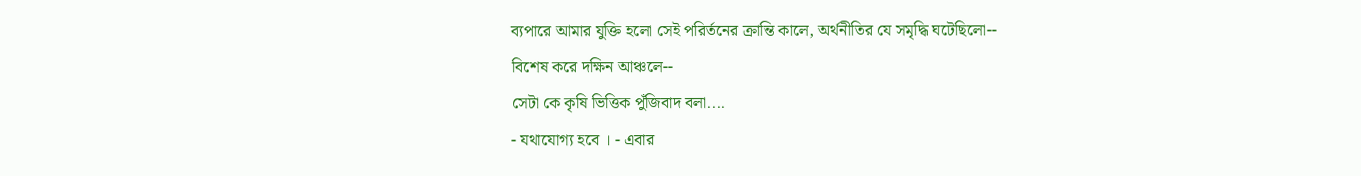ব্যপারে আমার যুক্তি হলো সেই পরির্তনের ক্রান্তি কালে, অর্থনীতির যে সমৃদ্ধি ঘটেছিলো--
বিশেষ করে দক্ষিন আঞ্চলে--
সেটা কে কৃষি ভিত্তিক পুঁজিবাদ বলা....
- যথাযোগ্য হবে । - এবার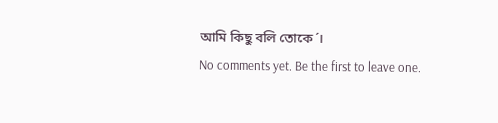আমি কিছু বলি তোকে´।
No comments yet. Be the first to leave one.